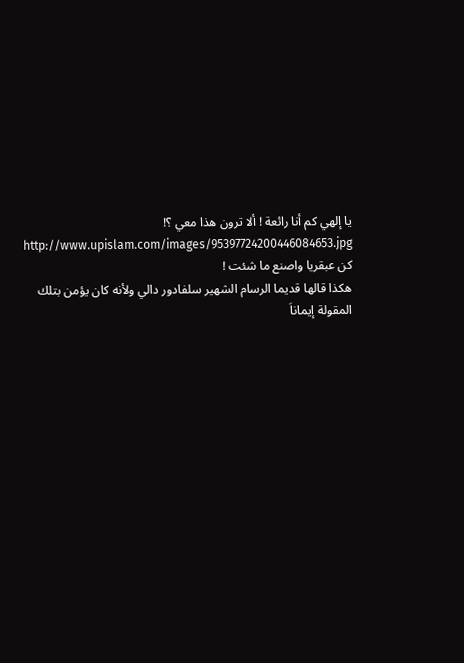يا إلهي كم أنا رائعة ! ألا ترون هذا معي ؟!
http://www.upislam.com/images/95397724200446084653.jpg
كن عبقريا واصنع ما شئت !
هكذا قالها قديما الرسام الشهير سلفادور دالي ولأنه كان يؤمن بتلك المقولة إيماناَ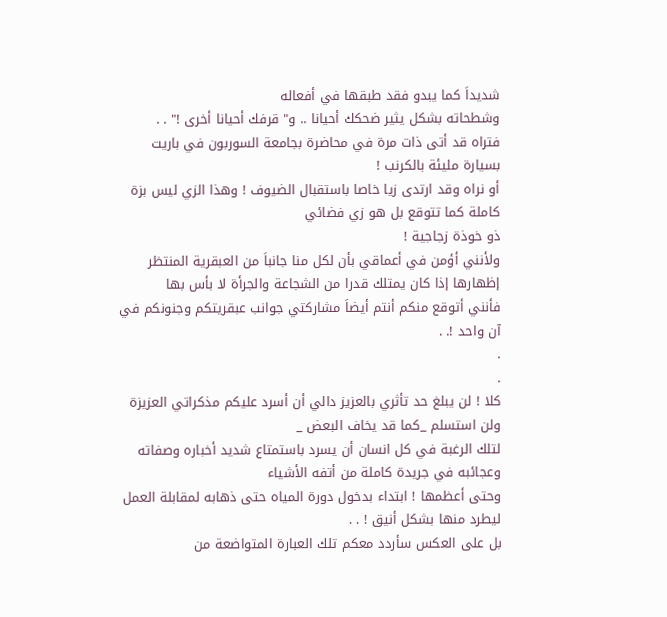شديداَ كما يبدو فقد طبقها في أفعاله
وشطحاته بشكل يثير ضحكك أحيانا .. و" قرفك أحيانا أخرى !" . .
فتراه قد أتى ذات مرة في محاضرة بجامعة السوربون في باريت بسيارة مليئة بالكرنب !
أو نراه وقد ارتدى زيا خاصا باستقبال الضيوف ! وهذا الزي ليس بزة كاملة كما تتوقع بل هو زي فضائي
ذو خوذة زجاجية !
ولأنني أؤمن في أعماقي بأن لكل منا جانباَ من العبقرية المنتظر إظهارها إذا كان يمتلك قدرا من الشجاعة والجرأة لا بأس بها
فأنني أتوقع منكم أنتم أيضاَ مشاركتي جوانب عبقريتكم وجنونكم في آن واحد !. .
.
.
كلا ! لن يبلغ حد تأثري بالعزيز دالي أن أسرد عليكم مذكراتي العزيزة ولن استسلم _كما قد يخاف البعض _
لتلك الرغبة في كل انسان أن يسرد باستمتاع شديد أخباره وصفاته وعجائبه في جريدة كاملة من أتفه الأشياء
وحتى أعظمها ! ابتداء بدخول دورة المياه حتى ذهابه لمقابلة العمل ليطرد منها بشكل أنيق ! . .
بل على العكس سأردد معكم تلك العبارة المتواضعة من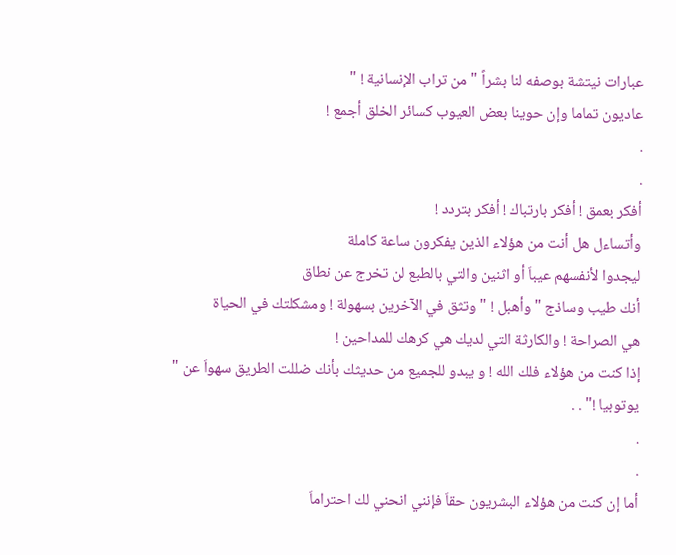عبارات نيتشة بوصفه لنا بشراً " من تراب الإنسانية ! "
عاديون تماما وإن حوينا بعض العيوب كسائر الخلق أجمع !
.
.
أفكر بعمق ! أفكر بارتباك ! أفكر بتردد !
وأتساءل هل أنت من هؤلاء الذين يفكرون ساعة كاملة
ليجدوا لأنفسهم عيباَ أو اثنين والتي بالطبع لن تخرج عن نطاق
أنك طيب وساذج " وأهبل ! " وتثق في الآخرين بسهولة ! ومشكلتك في الحياة
هي الصراحة ! والكارثة التي لديك هي كرهك للمداحين !
إذا كنت من هؤلاء فلك الله ! و يبدو للجميع من حديثك بأنك ضللت الطريق سهواَ عن " يوتوبيا !" . .
.
.
أما إن كنت من هؤلاء البشريون حقاَ فإنني انحني لك احتراماَ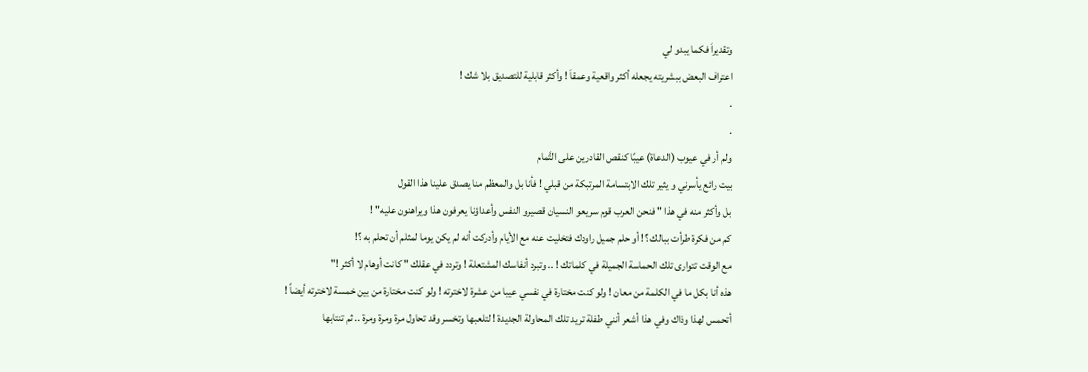وتقديراَ فكما يبدو لي
اعتراف البعض ببشريته يجعله أكثر واقعية وعمقاَ ! وأكثر قابلية للتصديق بلا شك !
.
.
ولم أر في عيوب (الدعاة) عيبًا كنقص القادرين على التَّمام
بيت رائع يأسرني و يثير تلك الابتسامة المرتبكة من قبلي ! فأنا بل والمعظم منا يصدق علينا هذا القول
بل وأكثر منه في هذا " فنحن العرب قوم سريعو النسيان قصيرو النفس وأعداؤنا يعرفون هذا ويراهنون عليه" !
كم من فكرة طرأت ببالك ؟! أو حلم جميل راودك فتخليت عنه مع الأيام وأدركت أنه لم يكن يوما لمثلم أن تحلم به ؟!
مع الوقت تتوارى تلك الحماسة الجميلة في كلماتك ! .. وتبرد أنفاسك المشتعلة ! وتردد في عقلك " كانت أوهام لا أكثر !"
هذه أنا بكل ما في الكلمة من معان ! ولو كنت مختارة في نفسي عيبا من عشرة لاخترته ! ولو كنت مختارة من بين خمسة لاخترته أيضاً !
أتحمس لهذا وذاك وفي هذا أشعر أنني طفلة تريد تلك المحاولة الجديدة ! لتلعبها وتخسر وقد تحاول مرة ومرة ومرة .. ثم تنتابها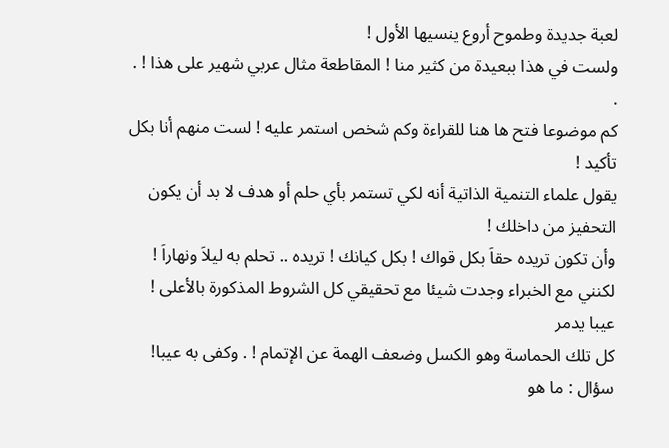لعبة جديدة وطموح أروع ينسيها الأول !
ولست في هذا ببعيدة من كثير منا ! المقاطعة مثال عربي شهير على هذا ! . .
كم موضوعا فتح ها هنا للقراءة وكم شخص استمر عليه ! لست منهم أنا بكل تأكيد !
يقول علماء التنمية الذاتية أنه لكي تستمر بأي حلم أو هدف لا بد أن يكون التحفيز من داخلك !
وأن تكون تريده حقاَ بكل قواك ! بكل كيانك ! تريده .. تحلم به ليلاَ ونهاراَ !
لكنني مع الخبراء وجدت شيئا مع تحقيقي كل الشروط المذكورة بالأعلى ! عيبا يدمر
كل تلك الحماسة وهو الكسل وضعف الهمة عن الإتمام ! . وكفى به عيبا!
سؤال : ما هو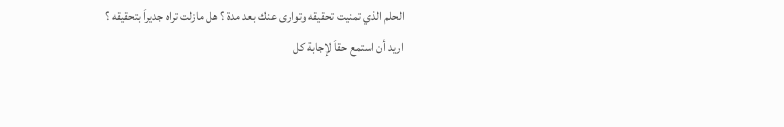الحلم الذي تمنيت تحقيقه وتوارى عنك بعد مدة ؟ هل مازلت تراه جديراَ بتحقيقه ؟
اريد أن استمع حقاَ لإجابة كل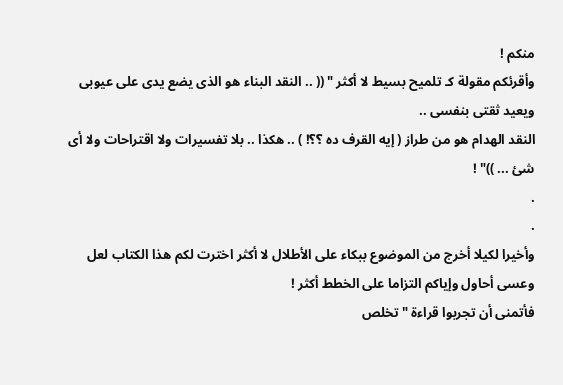منكم !
وأقرئكم مقولة كـ تلميح بسيط لا أكثر " (( .. النقد البناء هو الذى يضع يدى على عيوبى ويعيد ثقتى بنفسى ..
النقد الهدام هو من طراز ( إيه القرف ده ؟؟! ) .. هكذا .. بلا تفسيرات ولا اقتراحات ولا أى شئ ... ))" !
.
.
وأخيرا لكيلا أخرج من الموضوع ببكاء على الأطلال لا أكثر اخترت لكم هذا الكتاب لعل وعسى أحاول وإياكم التزاما على الخطط أكثر !
فأتمنى أن تجربوا قراءة " تخلص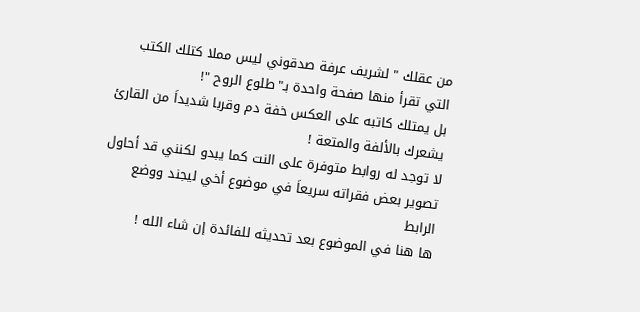من عقلك " لشريف عرفة صدقوني ليس مملا كتلك الكتب التي تقرأ منها صفحة واحدة بـ"طلوع الروح "!
بل يمتلك كاتبه على العكس خفة دم وقربا شديداَ من القارئ يشعرك بالألفة والمتعة !
لا توجد له روابط متوفرة على النت كما يبدو لكنني قد أحاول تصوير بعض فقراته سريعاَ في موضوع أخي ليجند ووضع الرابط
ها هنا في الموضوع بعد تحديثه للفائدة إن شاء الله !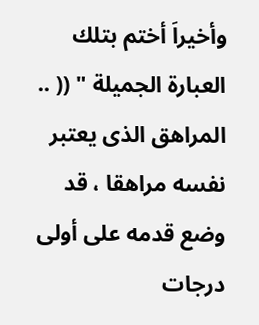وأخيراَ أختم بتلك العبارة الجميلة " (( .. المراهق الذى يعتبر نفسه مراهقا ، قد وضع قدمه على أولى درجات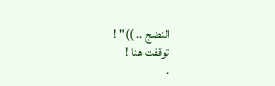النضج .. ))" !
توقفت هنا !
.